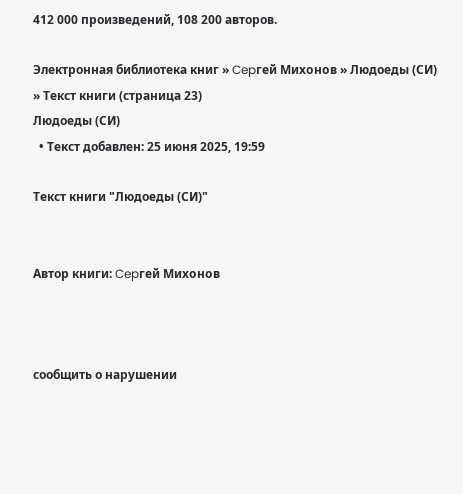412 000 произведений, 108 200 авторов.

Электронная библиотека книг » Cepгей Mиxoнoв » Людоеды (СИ) » Текст книги (страница 23)
Людоеды (СИ)
  • Текст добавлен: 25 июня 2025, 19:59

Текст книги "Людоеды (СИ)"


Автор книги: Cepгей Mиxoнoв



сообщить о нарушении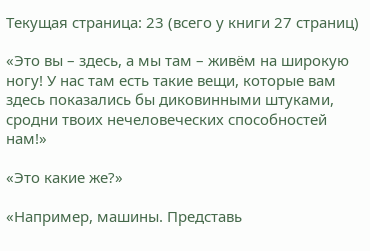Текущая страница: 23 (всего у книги 27 страниц)

«Это вы – здесь, а мы там – живём на широкую ногу! У нас там есть такие вещи, которые вам здесь показались бы диковинными штуками, сродни твоих нечеловеческих способностей нам!»

«Это какие же?»

«Например, машины. Представь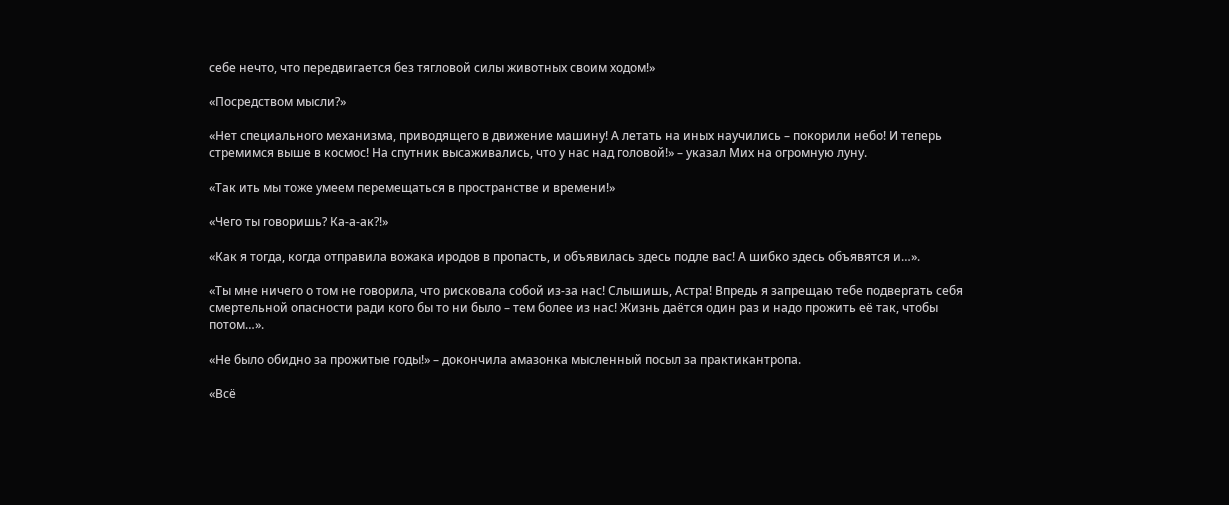себе нечто, что передвигается без тягловой силы животных своим ходом!»

«Посредством мысли?»

«Нет специального механизма, приводящего в движение машину! А летать на иных научились – покорили небо! И теперь стремимся выше в космос! На спутник высаживались, что у нас над головой!» – указал Мих на огромную луну.

«Так ить мы тоже умеем перемещаться в пространстве и времени!»

«Чего ты говоришь? Ка-а-ак?!»

«Как я тогда, когда отправила вожака иродов в пропасть, и объявилась здесь подле вас! А шибко здесь объявятся и…».

«Ты мне ничего о том не говорила, что рисковала собой из-за нас! Слышишь, Астра! Впредь я запрещаю тебе подвергать себя смертельной опасности ради кого бы то ни было – тем более из нас! Жизнь даётся один раз и надо прожить её так, чтобы потом…».

«Не было обидно за прожитые годы!» – докончила амазонка мысленный посыл за практикантропа.

«Всё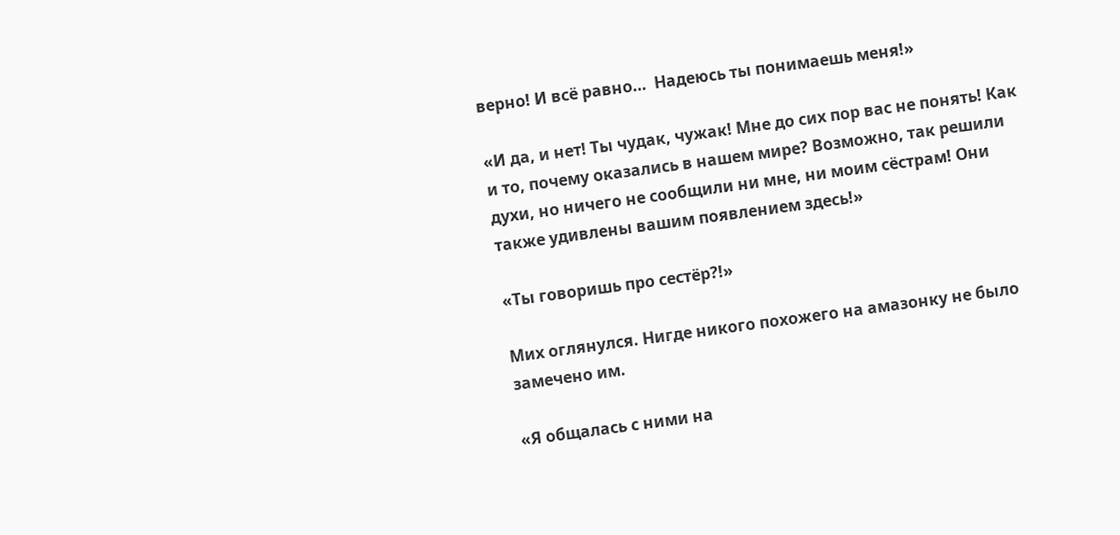верно! И всё равно…  Надеюсь ты понимаешь меня!»

«И да, и нет! Ты чудак, чужак! Мне до сих пор вас не понять! Как и то, почему оказались в нашем мире? Возможно, так решили духи, но ничего не сообщили ни мне, ни моим сёстрам! Они также удивлены вашим появлением здесь!»

«Ты говоришь про сестёр?!»

Мих оглянулся. Нигде никого похожего на амазонку не было замечено им.

«Я общалась с ними на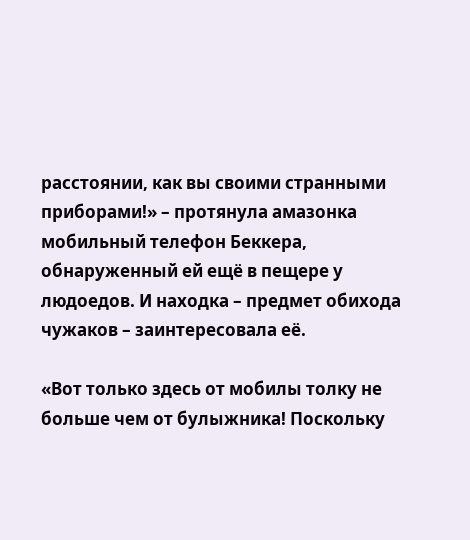расстоянии, как вы своими странными приборами!» – протянула амазонка мобильный телефон Беккера, обнаруженный ей ещё в пещере у людоедов. И находка – предмет обихода чужаков – заинтересовала её.

«Вот только здесь от мобилы толку не больше чем от булыжника! Поскольку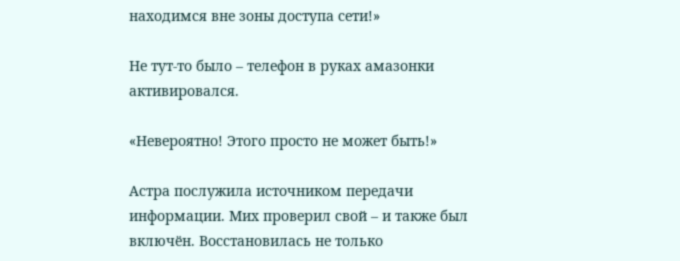находимся вне зоны доступа сети!»

Не тут-то было – телефон в руках амазонки активировался.

«Невероятно! Этого просто не может быть!»

Астра послужила источником передачи информации. Мих проверил свой – и также был включён. Восстановилась не только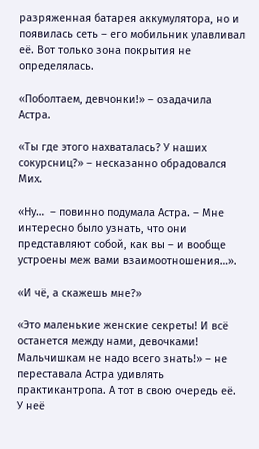разряженная батарея аккумулятора, но и появилась сеть – его мобильник улавливал её. Вот только зона покрытия не определялась.

«Поболтаем, девчонки!» – озадачила Астра.

«Ты где этого нахваталась? У наших сокурсниц?» – несказанно обрадовался Мих.

«Ну…  – повинно подумала Астра. – Мне интересно было узнать, что они представляют собой, как вы – и вообще устроены меж вами взаимоотношения…».

«И чё, а скажешь мне?»

«Это маленькие женские секреты! И всё останется между нами, девочками! Мальчишкам не надо всего знать!» – не переставала Астра удивлять практикантропа. А тот в свою очередь её. У неё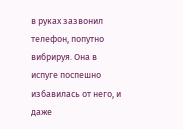в руках зазвонил телефон, попутно вибрируя. Она в испуге поспешно избавилась от него, и даже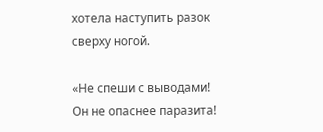хотела наступить разок сверху ногой.

«Не спеши с выводами! Он не опаснее паразита!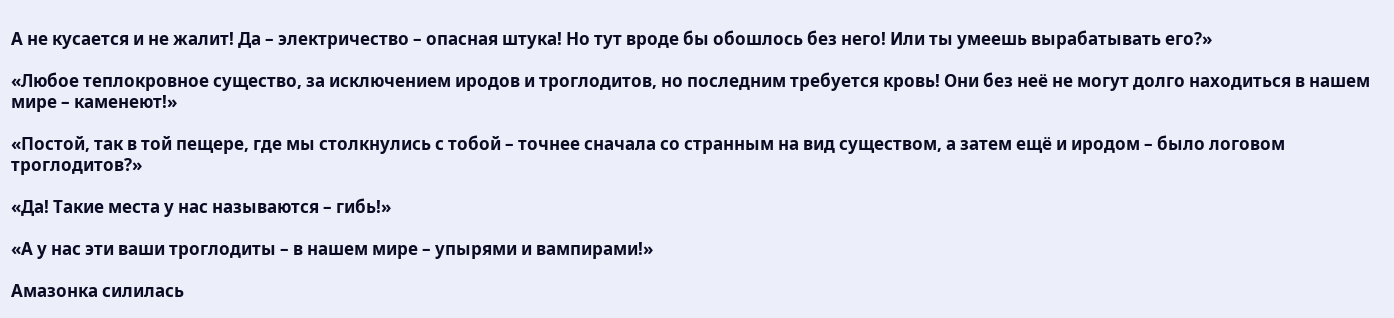А не кусается и не жалит! Да – электричество – опасная штука! Но тут вроде бы обошлось без него! Или ты умеешь вырабатывать его?»

«Любое теплокровное существо, за исключением иродов и троглодитов, но последним требуется кровь! Они без неё не могут долго находиться в нашем мире – каменеют!»

«Постой, так в той пещере, где мы столкнулись с тобой – точнее сначала со странным на вид существом, а затем ещё и иродом – было логовом троглодитов?»

«Да! Такие места у нас называются – гибь!»

«А у нас эти ваши троглодиты – в нашем мире – упырями и вампирами!»

Амазонка силилась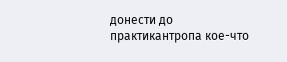донести до практикантропа кое-что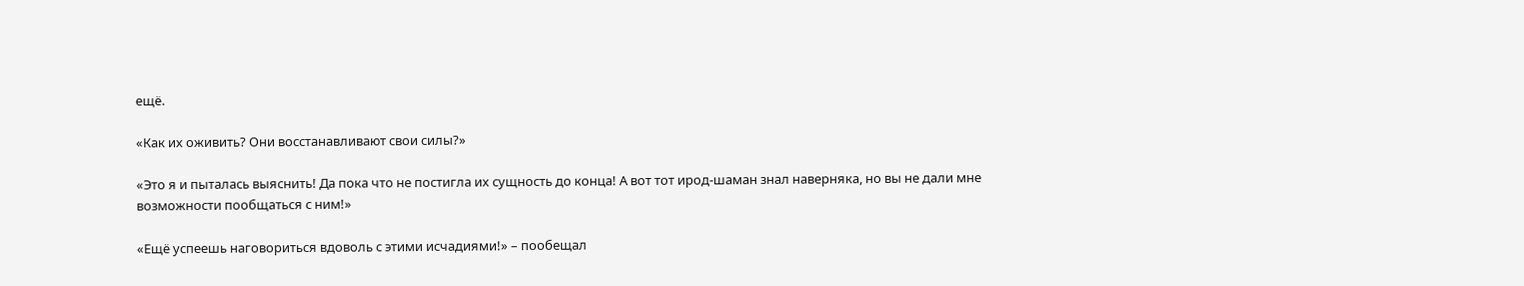ещё.

«Как их оживить? Они восстанавливают свои силы?»

«Это я и пыталась выяснить! Да пока что не постигла их сущность до конца! А вот тот ирод-шаман знал наверняка, но вы не дали мне возможности пообщаться с ним!»

«Ещё успеешь наговориться вдоволь с этими исчадиями!» – пообещал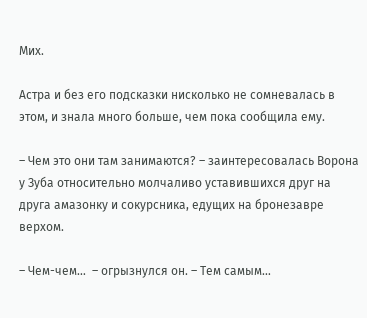Мих.

Астра и без его подсказки нисколько не сомневалась в этом, и знала много больше, чем пока сообщила ему.

– Чем это они там занимаются? – заинтересовалась Ворона у Зуба относительно молчаливо уставившихся друг на друга амазонку и сокурсника, едущих на бронезавре верхом.

– Чем-чем…  – огрызнулся он. – Тем самым…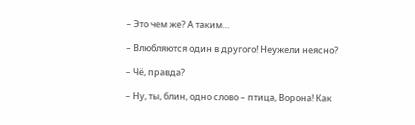– Это чем же? А таким…

– Влюбляются один в другого! Неужели неясно?

– Чё, правда?

– Ну, ты, блин, одно слово – птица, Ворона! Как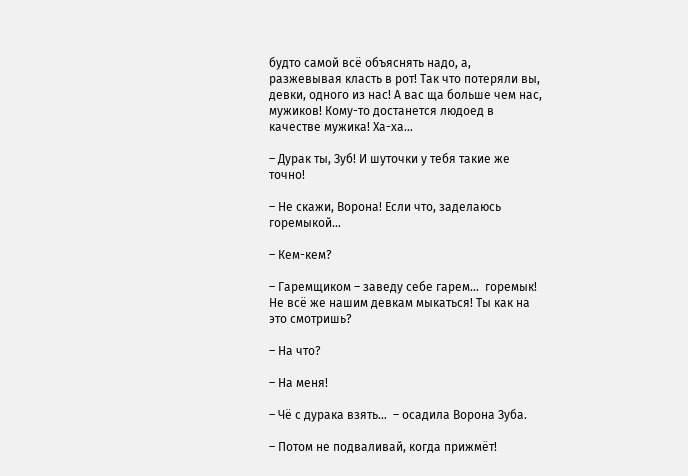будто самой всё объяснять надо, а, разжевывая класть в рот! Так что потеряли вы, девки, одного из нас! А вас ща больше чем нас, мужиков! Кому-то достанется людоед в качестве мужика! Ха-ха…

– Дурак ты, Зуб! И шуточки у тебя такие же точно!

– Не скажи, Ворона! Если что, заделаюсь горемыкой…

– Кем-кем?

– Гаремщиком – заведу себе гарем…  горемык! Не всё же нашим девкам мыкаться! Ты как на это смотришь?

– На что?

– На меня!

– Чё с дурака взять…  – осадила Ворона Зуба.

– Потом не подваливай, когда прижмёт!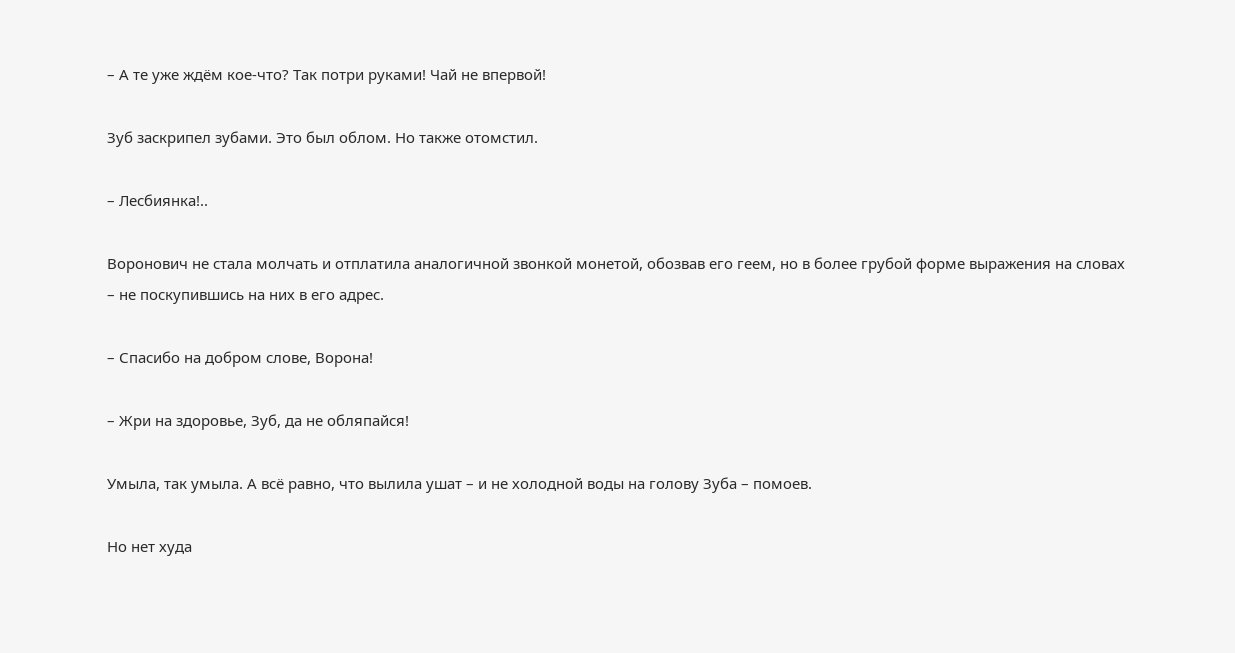– А те уже ждём кое-что? Так потри руками! Чай не впервой!

Зуб заскрипел зубами. Это был облом. Но также отомстил.

– Лесбиянка!..

Воронович не стала молчать и отплатила аналогичной звонкой монетой, обозвав его геем, но в более грубой форме выражения на словах – не поскупившись на них в его адрес.

– Спасибо на добром слове, Ворона!

– Жри на здоровье, Зуб, да не обляпайся!

Умыла, так умыла. А всё равно, что вылила ушат – и не холодной воды на голову Зуба – помоев.

Но нет худа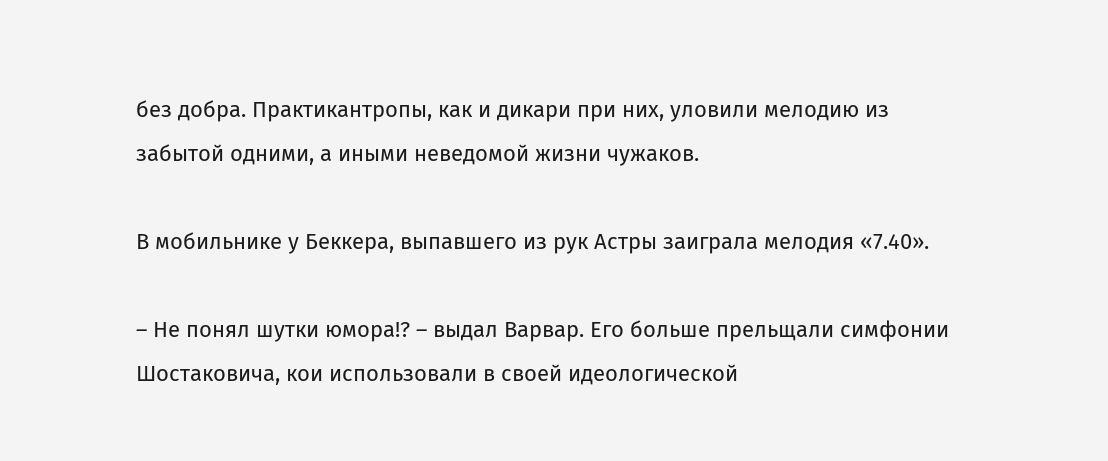без добра. Практикантропы, как и дикари при них, уловили мелодию из забытой одними, а иными неведомой жизни чужаков.

В мобильнике у Беккера, выпавшего из рук Астры заиграла мелодия «7.40».

– Не понял шутки юмора!? – выдал Варвар. Его больше прельщали симфонии Шостаковича, кои использовали в своей идеологической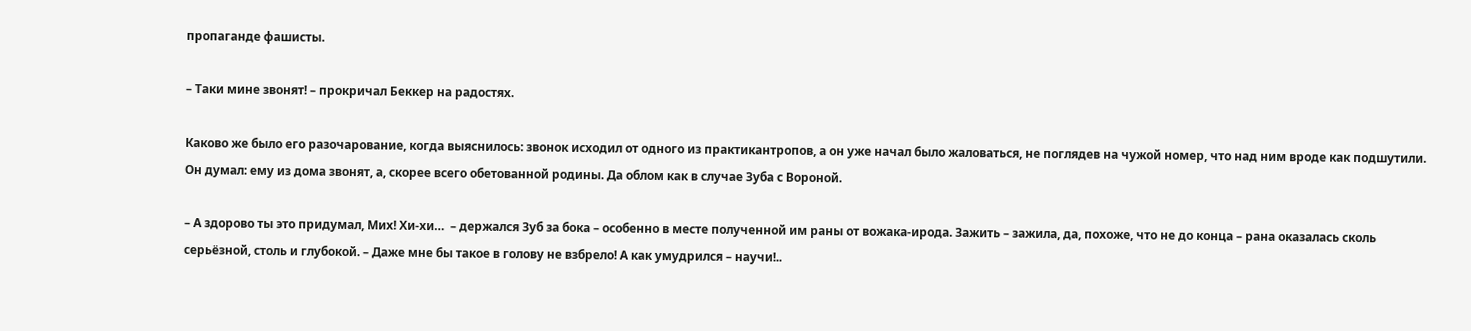пропаганде фашисты.

– Таки мине звонят! – прокричал Беккер на радостях.

Каково же было его разочарование, когда выяснилось: звонок исходил от одного из практикантропов, а он уже начал было жаловаться, не поглядев на чужой номер, что над ним вроде как подшутили. Он думал: ему из дома звонят, а, скорее всего обетованной родины. Да облом как в случае Зуба с Вороной.

– А здорово ты это придумал, Мих! Хи-хи…  – держался Зуб за бока – особенно в месте полученной им раны от вожака-ирода. Зажить – зажила, да, похоже, что не до конца – рана оказалась сколь серьёзной, столь и глубокой. – Даже мне бы такое в голову не взбрело! А как умудрился – научи!..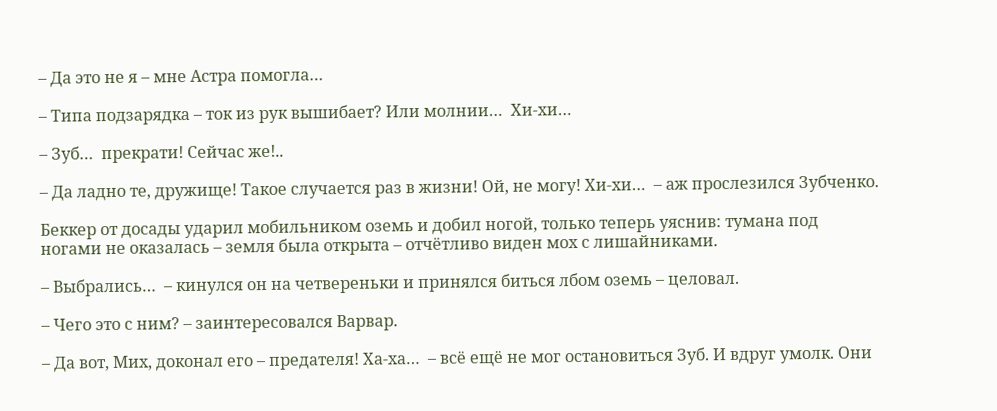– Да это не я – мне Астра помогла…

– Типа подзарядка – ток из рук вышибает? Или молнии…  Хи-хи…

– Зуб…  прекрати! Сейчас же!..

– Да ладно те, дружище! Такое случается раз в жизни! Ой, не могу! Хи-хи…  – аж прослезился Зубченко.

Беккер от досады ударил мобильником оземь и добил ногой, только теперь уяснив: тумана под ногами не оказалась – земля была открыта – отчётливо виден мох с лишайниками.

– Выбрались…  – кинулся он на четвереньки и принялся биться лбом оземь – целовал.

– Чего это с ним? – заинтересовался Варвар.

– Да вот, Мих, доконал его – предателя! Ха-ха…  – всё ещё не мог остановиться Зуб. И вдруг умолк. Они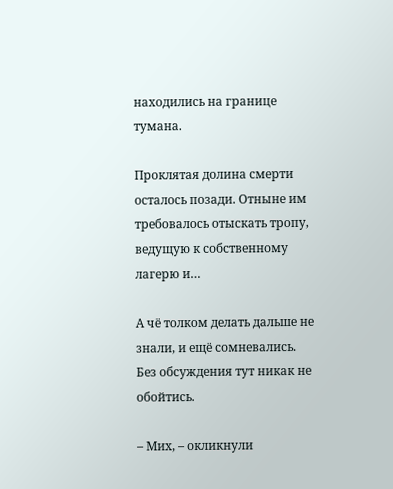находились на границе тумана.

Проклятая долина смерти осталось позади. Отныне им требовалось отыскать тропу, ведущую к собственному лагерю и…

А чё толком делать дальше не знали, и ещё сомневались. Без обсуждения тут никак не обойтись.

– Мих, – окликнули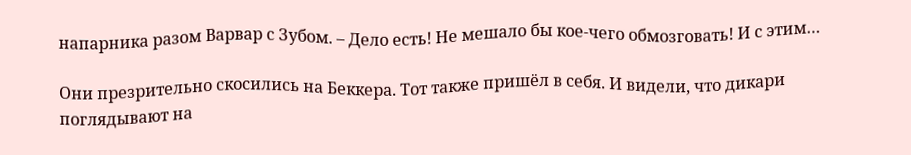напарника разом Варвар с Зубом. – Дело есть! Не мешало бы кое-чего обмозговать! И с этим…

Они презрительно скосились на Беккера. Тот также пришёл в себя. И видели, что дикари поглядывают на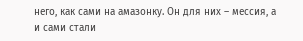него, как сами на амазонку. Он для них – мессия, а и сами стали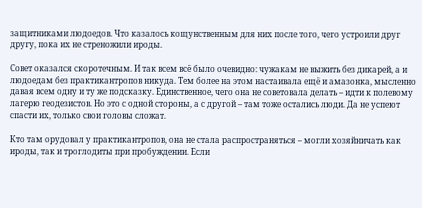защитниками людоедов. Что казалось кощунственным для них после того, чего устроили друг другу, пока их не стреножили ироды.

Совет оказался скоротечным. И так всем всё было очевидно: чужакам не выжить без дикарей, а и людоедам без практикантропов никуда. Тем более на этом настаивала ещё и амазонка, мысленно давая всем одну и ту же подсказку. Единственное, чего она не советовала делать – идти к полевому лагерю геодезистов. Но это с одной стороны, а с другой – там тоже остались люди. Да не успеют спасти их, только свои головы сложат.

Кто там орудовал у практикантропов, она не стала распространяться – могли хозяйничать как ироды, так и троглодиты при пробуждении. Если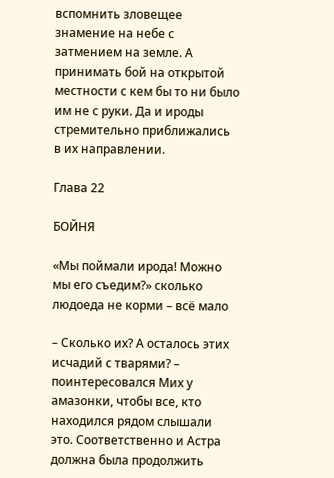вспомнить зловещее знамение на небе с затмением на земле. А принимать бой на открытой местности с кем бы то ни было им не с руки. Да и ироды стремительно приближались в их направлении.

Глава 22

БОЙНЯ

«Мы поймали ирода! Можно мы его съедим?» сколько людоеда не корми – всё мало

– Сколько их? А осталось этих исчадий с тварями? – поинтересовался Мих у амазонки, чтобы все, кто находился рядом слышали это. Соответственно и Астра должна была продолжить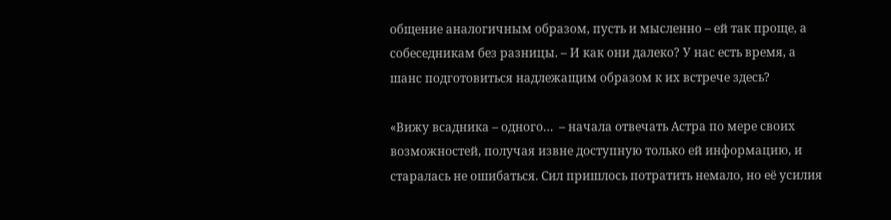общение аналогичным образом, пусть и мысленно – ей так проще, а собеседникам без разницы. – И как они далеко? У нас есть время, а шанс подготовиться надлежащим образом к их встрече здесь?

«Вижу всадника – одного…  – начала отвечать Астра по мере своих возможностей, получая извне доступную только ей информацию, и старалась не ошибаться. Сил пришлось потратить немало, но её усилия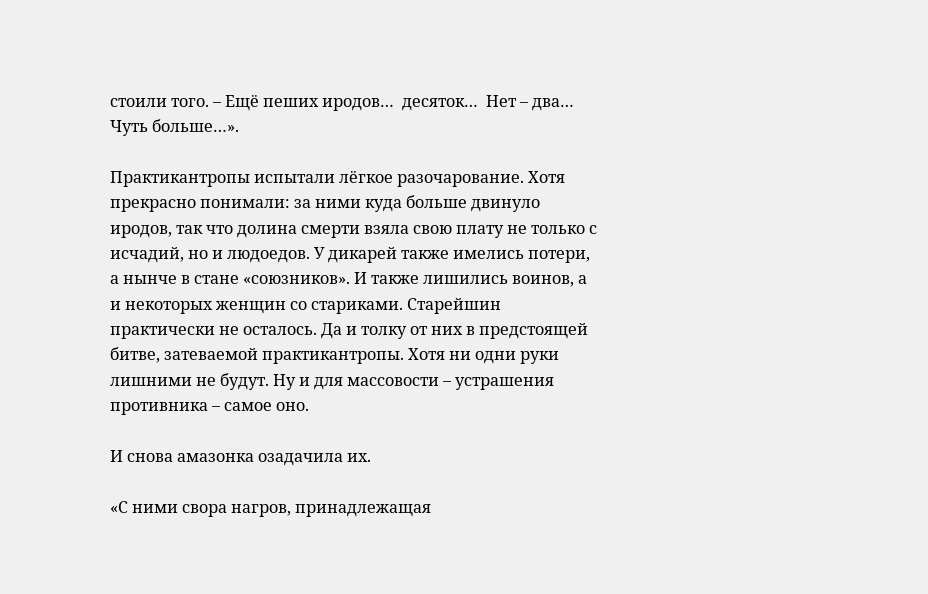стоили того. – Ещё пеших иродов…  десяток…  Нет – два…  Чуть больше…».

Практикантропы испытали лёгкое разочарование. Хотя прекрасно понимали: за ними куда больше двинуло иродов, так что долина смерти взяла свою плату не только с исчадий, но и людоедов. У дикарей также имелись потери, а нынче в стане «союзников». И также лишились воинов, а и некоторых женщин со стариками. Старейшин практически не осталось. Да и толку от них в предстоящей битве, затеваемой практикантропы. Хотя ни одни руки лишними не будут. Ну и для массовости – устрашения противника – самое оно.

И снова амазонка озадачила их.

«С ними свора нагров, принадлежащая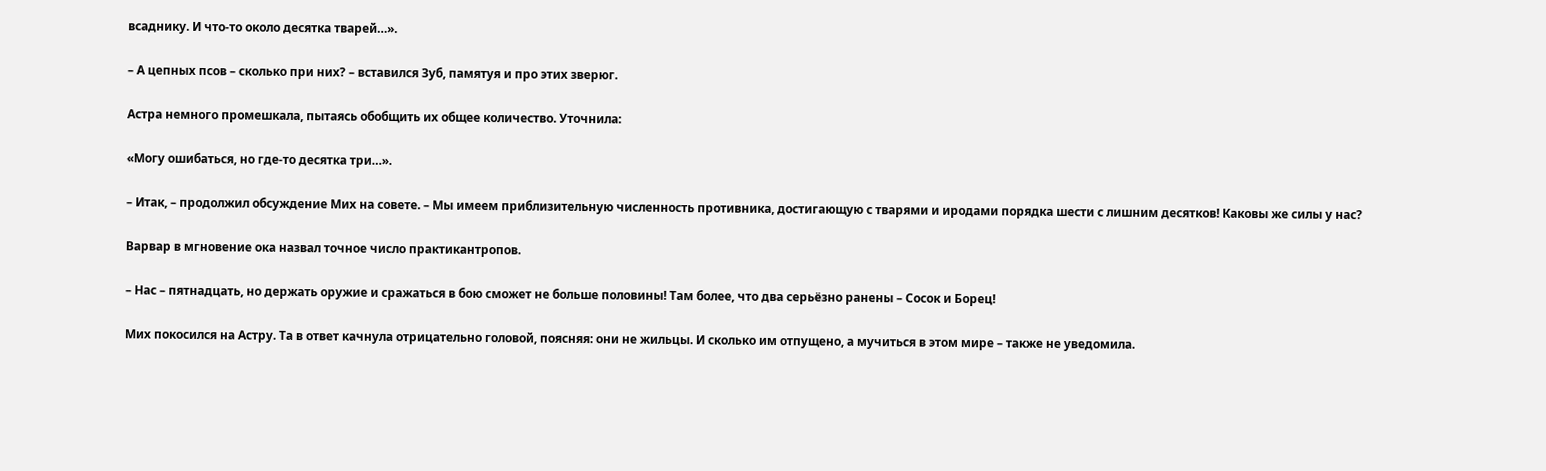всаднику. И что-то около десятка тварей…».

– А цепных псов – сколько при них? – вставился Зуб, памятуя и про этих зверюг.

Астра немного промешкала, пытаясь обобщить их общее количество. Уточнила:

«Могу ошибаться, но где-то десятка три…».

– Итак, – продолжил обсуждение Мих на совете. – Мы имеем приблизительную численность противника, достигающую с тварями и иродами порядка шести с лишним десятков! Каковы же силы у нас?

Варвар в мгновение ока назвал точное число практикантропов.

– Нас – пятнадцать, но держать оружие и сражаться в бою сможет не больше половины! Там более, что два серьёзно ранены – Сосок и Борец!

Мих покосился на Астру. Та в ответ качнула отрицательно головой, поясняя: они не жильцы. И сколько им отпущено, а мучиться в этом мире – также не уведомила.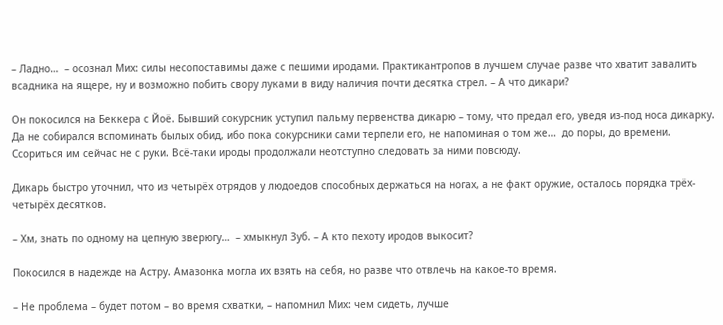– Ладно…  – осознал Мих: силы несопоставимы даже с пешими иродами. Практикантропов в лучшем случае разве что хватит завалить всадника на ящере, ну и возможно побить свору луками в виду наличия почти десятка стрел. – А что дикари?

Он покосился на Беккера с Йоё. Бывший сокурсник уступил пальму первенства дикарю – тому, что предал его, уведя из-под носа дикарку. Да не собирался вспоминать былых обид, ибо пока сокурсники сами терпели его, не напоминая о том же…  до поры, до времени. Ссориться им сейчас не с руки. Всё-таки ироды продолжали неотступно следовать за ними повсюду.

Дикарь быстро уточнил, что из четырёх отрядов у людоедов способных держаться на ногах, а не факт оружие, осталось порядка трёх-четырёх десятков.

– Хм, знать по одному на цепную зверюгу…  – хмыкнул Зуб. – А кто пехоту иродов выкосит?

Покосился в надежде на Астру. Амазонка могла их взять на себя, но разве что отвлечь на какое-то время.

– Не проблема – будет потом – во время схватки, – напомнил Мих: чем сидеть, лучше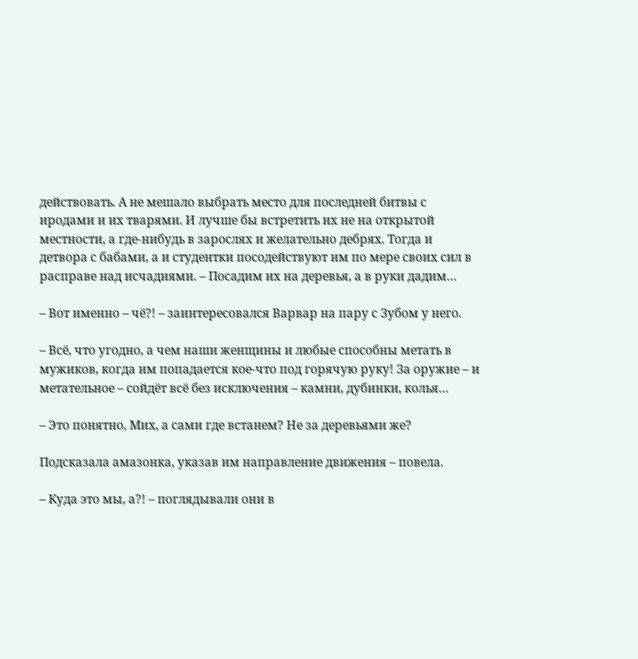действовать. А не мешало выбрать место для последней битвы с иродами и их тварями. И лучше бы встретить их не на открытой местности, а где-нибудь в зарослях и желательно дебрях. Тогда и детвора с бабами, а и студентки посодействуют им по мере своих сил в расправе над исчадиями. – Посадим их на деревья, а в руки дадим…

– Вот именно – чё?! – заинтересовался Варвар на пару с Зубом у него.

– Всё, что угодно, а чем наши женщины и любые способны метать в мужиков, когда им попадается кое-что под горячую руку! За оружие – и метательное – сойдёт всё без исключения – камни, дубинки, колья…

– Это понятно, Мих, а сами где встанем? Не за деревьями же?

Подсказала амазонка, указав им направление движения – повела.

– Куда это мы, а?! – поглядывали они в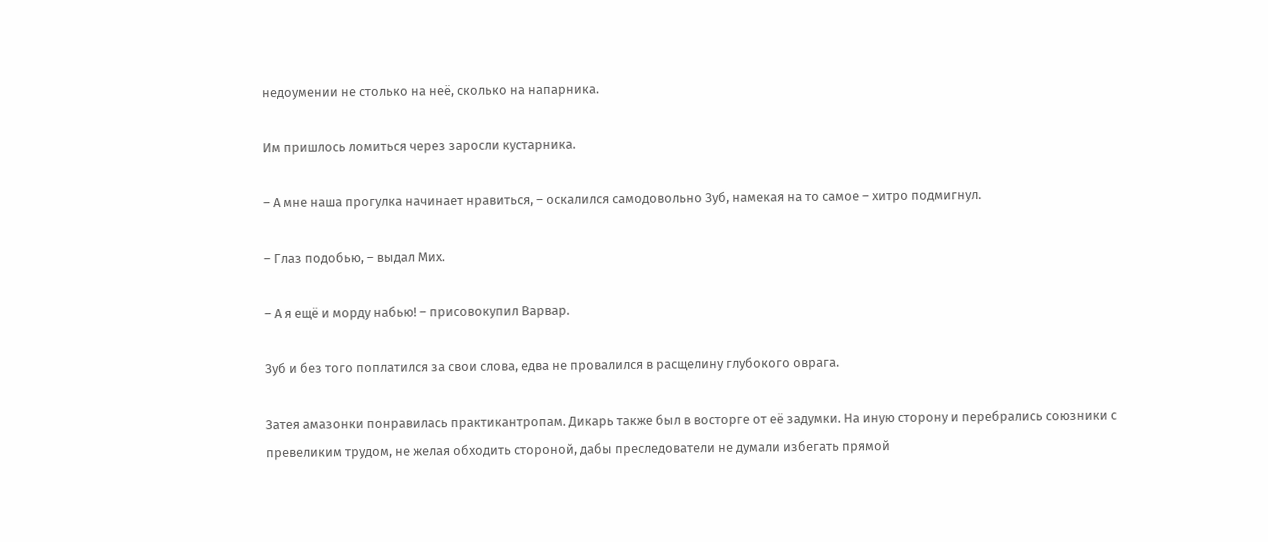недоумении не столько на неё, сколько на напарника.

Им пришлось ломиться через заросли кустарника.

– А мне наша прогулка начинает нравиться, – оскалился самодовольно Зуб, намекая на то самое – хитро подмигнул.

– Глаз подобью, – выдал Мих.

– А я ещё и морду набью! – присовокупил Варвар.

Зуб и без того поплатился за свои слова, едва не провалился в расщелину глубокого оврага.

Затея амазонки понравилась практикантропам. Дикарь также был в восторге от её задумки. На иную сторону и перебрались союзники с превеликим трудом, не желая обходить стороной, дабы преследователи не думали избегать прямой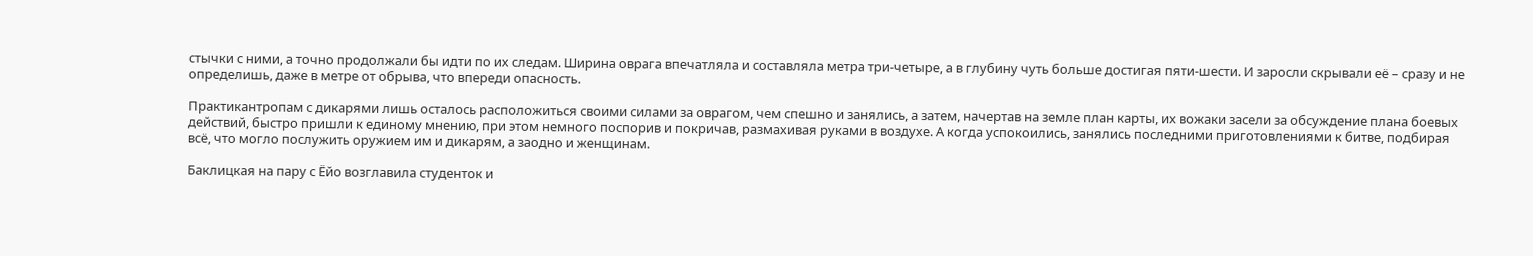стычки с ними, а точно продолжали бы идти по их следам. Ширина оврага впечатляла и составляла метра три-четыре, а в глубину чуть больше достигая пяти-шести. И заросли скрывали её – сразу и не определишь, даже в метре от обрыва, что впереди опасность.

Практикантропам с дикарями лишь осталось расположиться своими силами за оврагом, чем спешно и занялись, а затем, начертав на земле план карты, их вожаки засели за обсуждение плана боевых действий, быстро пришли к единому мнению, при этом немного поспорив и покричав, размахивая руками в воздухе. А когда успокоились, занялись последними приготовлениями к битве, подбирая всё, что могло послужить оружием им и дикарям, а заодно и женщинам.

Баклицкая на пару с Ёйо возглавила студенток и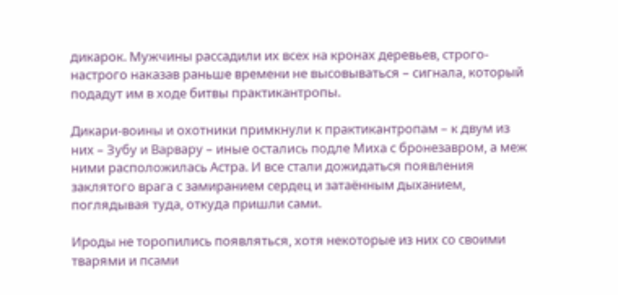дикарок. Мужчины рассадили их всех на кронах деревьев, строго-настрого наказав раньше времени не высовываться – сигнала, который подадут им в ходе битвы практикантропы.

Дикари-воины и охотники примкнули к практикантропам – к двум из них – Зубу и Варвару – иные остались подле Миха с бронезавром, а меж ними расположилась Астра. И все стали дожидаться появления заклятого врага с замиранием сердец и затаённым дыханием, поглядывая туда, откуда пришли сами.

Ироды не торопились появляться, хотя некоторые из них со своими тварями и псами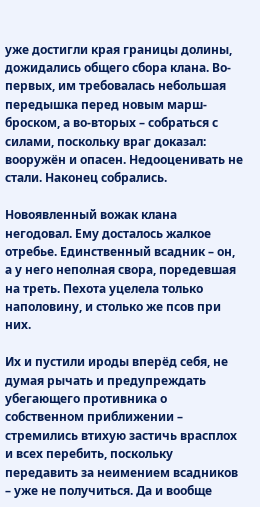уже достигли края границы долины, дожидались общего сбора клана. Во-первых, им требовалась небольшая передышка перед новым марш-броском, а во-вторых – собраться с силами, поскольку враг доказал: вооружён и опасен. Недооценивать не стали. Наконец собрались.

Новоявленный вожак клана негодовал. Ему досталось жалкое отребье. Единственный всадник – он, а у него неполная свора, поредевшая на треть. Пехота уцелела только наполовину, и столько же псов при них.

Их и пустили ироды вперёд себя, не думая рычать и предупреждать убегающего противника о собственном приближении – стремились втихую застичь врасплох и всех перебить, поскольку передавить за неимением всадников – уже не получиться. Да и вообще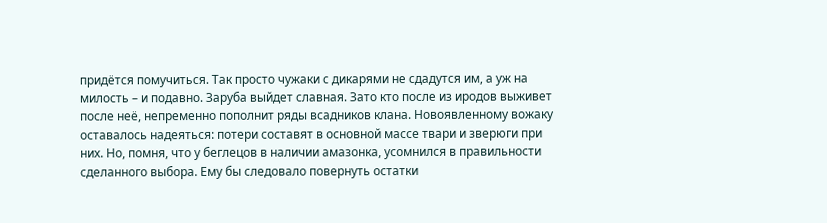придётся помучиться. Так просто чужаки с дикарями не сдадутся им, а уж на милость – и подавно. Заруба выйдет славная. Зато кто после из иродов выживет после неё, непременно пополнит ряды всадников клана. Новоявленному вожаку оставалось надеяться: потери составят в основной массе твари и зверюги при них. Но, помня, что у беглецов в наличии амазонка, усомнился в правильности сделанного выбора. Ему бы следовало повернуть остатки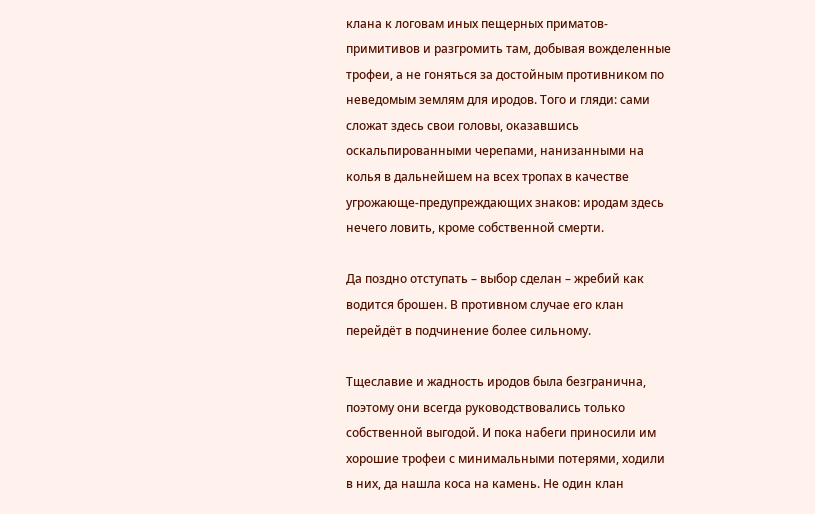клана к логовам иных пещерных приматов-примитивов и разгромить там, добывая вожделенные трофеи, а не гоняться за достойным противником по неведомым землям для иродов. Того и гляди: сами сложат здесь свои головы, оказавшись оскальпированными черепами, нанизанными на колья в дальнейшем на всех тропах в качестве угрожающе-предупреждающих знаков: иродам здесь нечего ловить, кроме собственной смерти.

Да поздно отступать – выбор сделан – жребий как водится брошен. В противном случае его клан перейдёт в подчинение более сильному.

Тщеславие и жадность иродов была безгранична, поэтому они всегда руководствовались только собственной выгодой. И пока набеги приносили им хорошие трофеи с минимальными потерями, ходили в них, да нашла коса на камень. Не один клан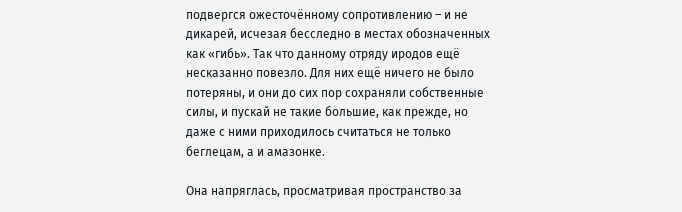подвергся ожесточённому сопротивлению – и не дикарей, исчезая бесследно в местах обозначенных как «гибь». Так что данному отряду иродов ещё несказанно повезло. Для них ещё ничего не было потеряны, и они до сих пор сохраняли собственные силы, и пускай не такие большие, как прежде, но даже с ними приходилось считаться не только беглецам, а и амазонке.

Она напряглась, просматривая пространство за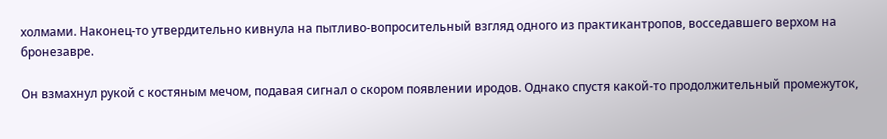холмами. Наконец-то утвердительно кивнула на пытливо-вопросительный взгляд одного из практикантропов, восседавшего верхом на бронезавре.

Он взмахнул рукой с костяным мечом, подавая сигнал о скором появлении иродов. Однако спустя какой-то продолжительный промежуток,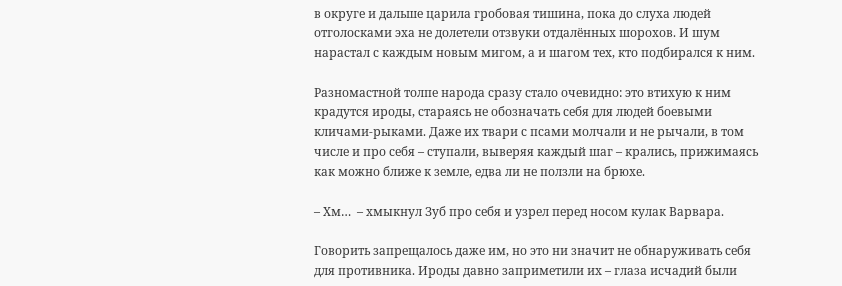в округе и дальше царила гробовая тишина, пока до слуха людей отголосками эха не долетели отзвуки отдалённых шорохов. И шум нарастал с каждым новым мигом, а и шагом тех, кто подбирался к ним.

Разномастной толпе народа сразу стало очевидно: это втихую к ним крадутся ироды, стараясь не обозначать себя для людей боевыми кличами-рыками. Даже их твари с псами молчали и не рычали, в том числе и про себя – ступали, выверяя каждый шаг – крались, прижимаясь как можно ближе к земле, едва ли не ползли на брюхе.

– Хм…  – хмыкнул Зуб про себя и узрел перед носом кулак Варвара.

Говорить запрещалось даже им, но это ни значит не обнаруживать себя для противника. Ироды давно заприметили их – глаза исчадий были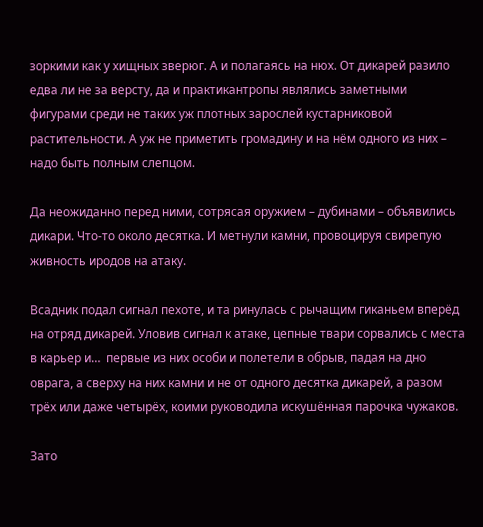зоркими как у хищных зверюг. А и полагаясь на нюх. От дикарей разило едва ли не за версту, да и практикантропы являлись заметными фигурами среди не таких уж плотных зарослей кустарниковой растительности. А уж не приметить громадину и на нём одного из них – надо быть полным слепцом.

Да неожиданно перед ними, сотрясая оружием – дубинами – объявились дикари. Что-то около десятка. И метнули камни, провоцируя свирепую живность иродов на атаку.

Всадник подал сигнал пехоте, и та ринулась с рычащим гиканьем вперёд на отряд дикарей. Уловив сигнал к атаке, цепные твари сорвались с места в карьер и…  первые из них особи и полетели в обрыв, падая на дно оврага, а сверху на них камни и не от одного десятка дикарей, а разом трёх или даже четырёх, коими руководила искушённая парочка чужаков.

Зато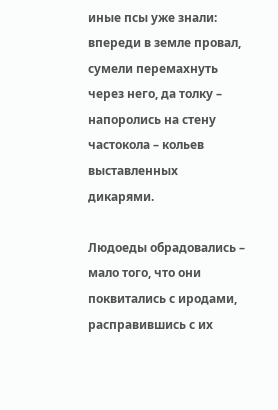иные псы уже знали: впереди в земле провал, сумели перемахнуть через него, да толку – напоролись на стену частокола – кольев выставленных дикарями.

Людоеды обрадовались – мало того, что они поквитались с иродами, расправившись с их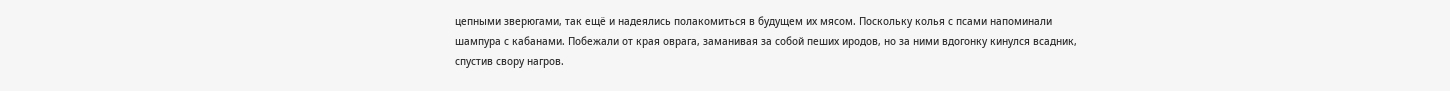цепными зверюгами, так ещё и надеялись полакомиться в будущем их мясом. Поскольку колья с псами напоминали шампура с кабанами. Побежали от края оврага, заманивая за собой пеших иродов, но за ними вдогонку кинулся всадник, спустив свору нагров.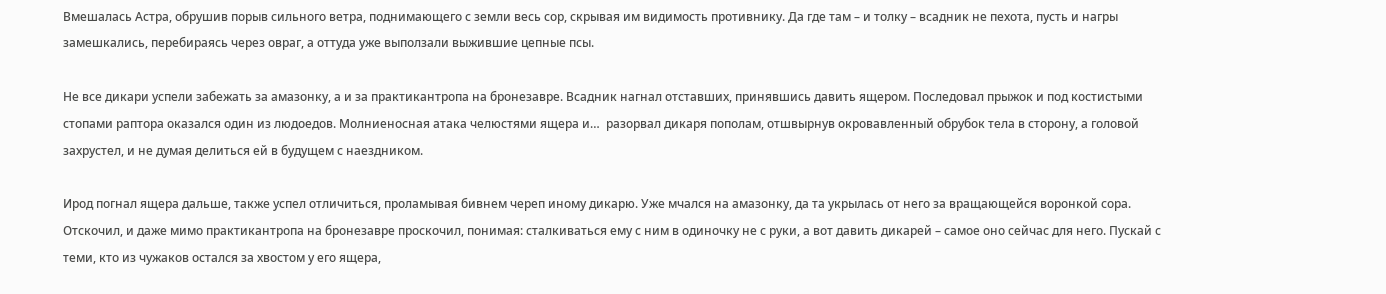Вмешалась Астра, обрушив порыв сильного ветра, поднимающего с земли весь сор, скрывая им видимость противнику. Да где там – и толку – всадник не пехота, пусть и нагры замешкались, перебираясь через овраг, а оттуда уже выползали выжившие цепные псы.

Не все дикари успели забежать за амазонку, а и за практикантропа на бронезавре. Всадник нагнал отставших, принявшись давить ящером. Последовал прыжок и под костистыми стопами раптора оказался один из людоедов. Молниеносная атака челюстями ящера и…  разорвал дикаря пополам, отшвырнув окровавленный обрубок тела в сторону, а головой захрустел, и не думая делиться ей в будущем с наездником.

Ирод погнал ящера дальше, также успел отличиться, проламывая бивнем череп иному дикарю. Уже мчался на амазонку, да та укрылась от него за вращающейся воронкой сора. Отскочил, и даже мимо практикантропа на бронезавре проскочил, понимая: сталкиваться ему с ним в одиночку не с руки, а вот давить дикарей – самое оно сейчас для него. Пускай с теми, кто из чужаков остался за хвостом у его ящера,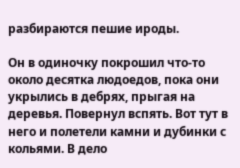разбираются пешие ироды.

Он в одиночку покрошил что-то около десятка людоедов, пока они укрылись в дебрях, прыгая на деревья. Повернул вспять. Вот тут в него и полетели камни и дубинки с кольями. В дело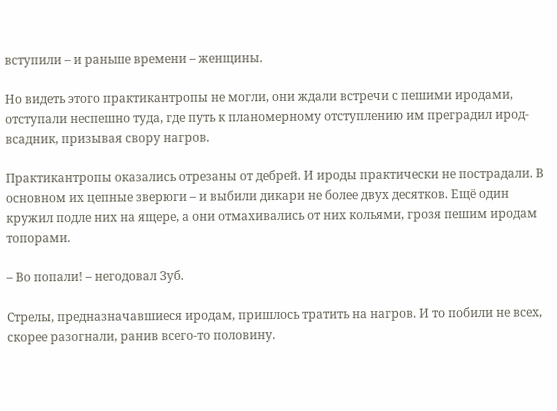вступили – и раньше времени – женщины.

Но видеть этого практикантропы не могли, они ждали встречи с пешими иродами, отступали неспешно туда, где путь к планомерному отступлению им преградил ирод-всадник, призывая свору нагров.

Практикантропы оказались отрезаны от дебрей. И ироды практически не пострадали. В основном их цепные зверюги – и выбили дикари не более двух десятков. Ещё один кружил подле них на ящере, а они отмахивались от них кольями, грозя пешим иродам топорами.

– Во попали! – негодовал Зуб.

Стрелы, предназначавшиеся иродам, пришлось тратить на нагров. И то побили не всех, скорее разогнали, ранив всего-то половину.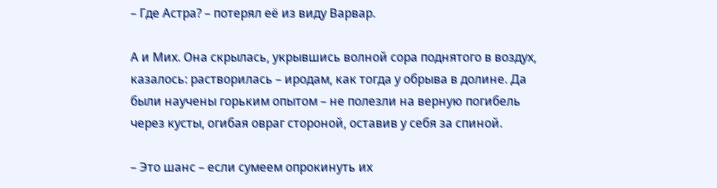– Где Астра? – потерял её из виду Варвар.

А и Мих. Она скрылась, укрывшись волной сора поднятого в воздух, казалось: растворилась – иродам, как тогда у обрыва в долине. Да были научены горьким опытом – не полезли на верную погибель через кусты, огибая овраг стороной, оставив у себя за спиной.

– Это шанс – если сумеем опрокинуть их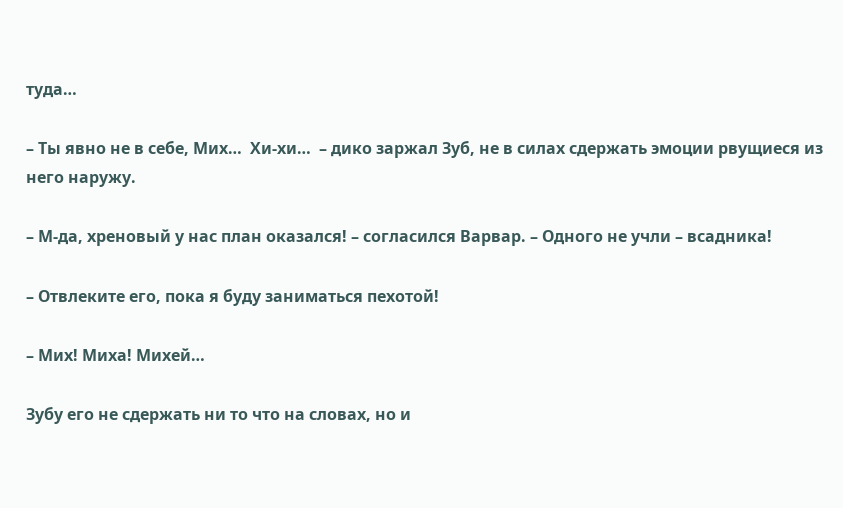туда…

– Ты явно не в себе, Мих…  Хи-хи…  – дико заржал Зуб, не в силах сдержать эмоции рвущиеся из него наружу.

– М-да, хреновый у нас план оказался! – согласился Варвар. – Одного не учли – всадника!

– Отвлеките его, пока я буду заниматься пехотой!

– Мих! Миха! Михей…

Зубу его не сдержать ни то что на словах, но и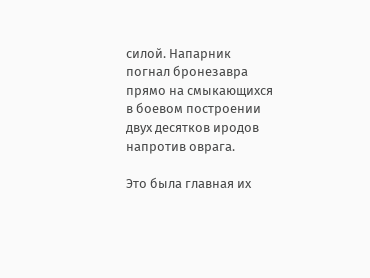силой. Напарник погнал бронезавра прямо на смыкающихся в боевом построении двух десятков иродов напротив оврага.

Это была главная их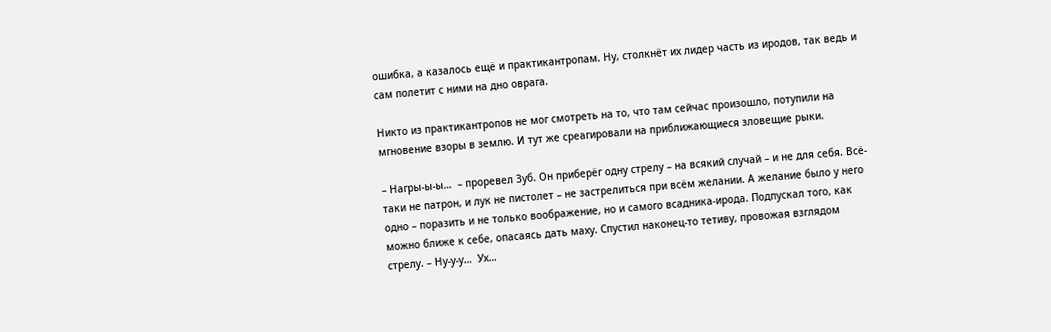ошибка, а казалось ещё и практикантропам. Ну, столкнёт их лидер часть из иродов, так ведь и сам полетит с ними на дно оврага.

Никто из практикантропов не мог смотреть на то, что там сейчас произошло, потупили на мгновение взоры в землю. И тут же среагировали на приближающиеся зловещие рыки.

– Нагры-ы-ы…  – проревел Зуб. Он приберёг одну стрелу – на всякий случай – и не для себя. Всё-таки не патрон, и лук не пистолет – не застрелиться при всём желании. А желание было у него одно – поразить и не только воображение, но и самого всадника-ирода. Подпускал того, как можно ближе к себе, опасаясь дать маху. Спустил наконец-то тетиву, провожая взглядом стрелу. – Ну-у-у…  Ух…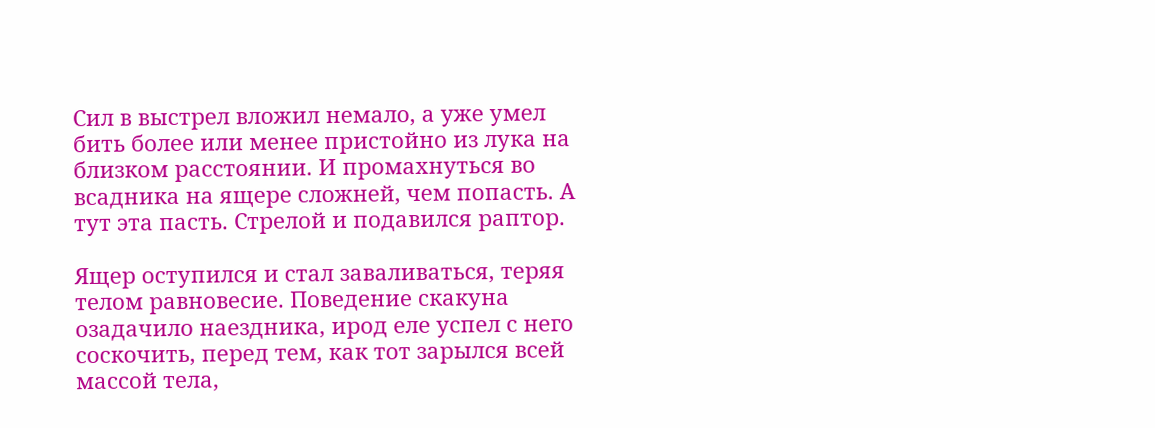Сил в выстрел вложил немало, а уже умел бить более или менее пристойно из лука на близком расстоянии. И промахнуться во всадника на ящере сложней, чем попасть. А тут эта пасть. Стрелой и подавился раптор.

Ящер оступился и стал заваливаться, теряя телом равновесие. Поведение скакуна озадачило наездника, ирод еле успел с него соскочить, перед тем, как тот зарылся всей массой тела,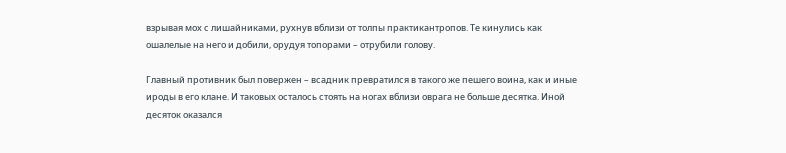взрывая мох с лишайниками, рухнув вблизи от толпы практикантропов. Те кинулись как ошалелые на него и добили, орудуя топорами – отрубили голову.

Главный противник был повержен – всадник превратился в такого же пешего воина, как и иные ироды в его клане. И таковых осталось стоять на ногах вблизи оврага не больше десятка. Иной десяток оказался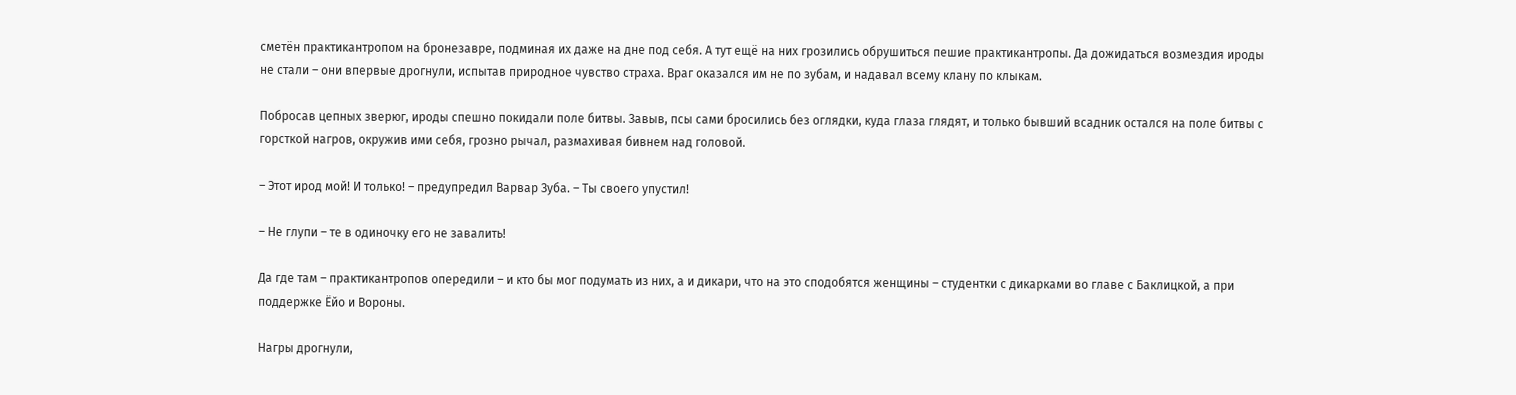сметён практикантропом на бронезавре, подминая их даже на дне под себя. А тут ещё на них грозились обрушиться пешие практикантропы. Да дожидаться возмездия ироды не стали – они впервые дрогнули, испытав природное чувство страха. Враг оказался им не по зубам, и надавал всему клану по клыкам.

Побросав цепных зверюг, ироды спешно покидали поле битвы. Завыв, псы сами бросились без оглядки, куда глаза глядят, и только бывший всадник остался на поле битвы с горсткой нагров, окружив ими себя, грозно рычал, размахивая бивнем над головой.

– Этот ирод мой! И только! – предупредил Варвар Зуба. – Ты своего упустил!

– Не глупи – те в одиночку его не завалить!

Да где там – практикантропов опередили – и кто бы мог подумать из них, а и дикари, что на это сподобятся женщины – студентки с дикарками во главе с Баклицкой, а при поддержке Ёйо и Вороны.

Нагры дрогнули,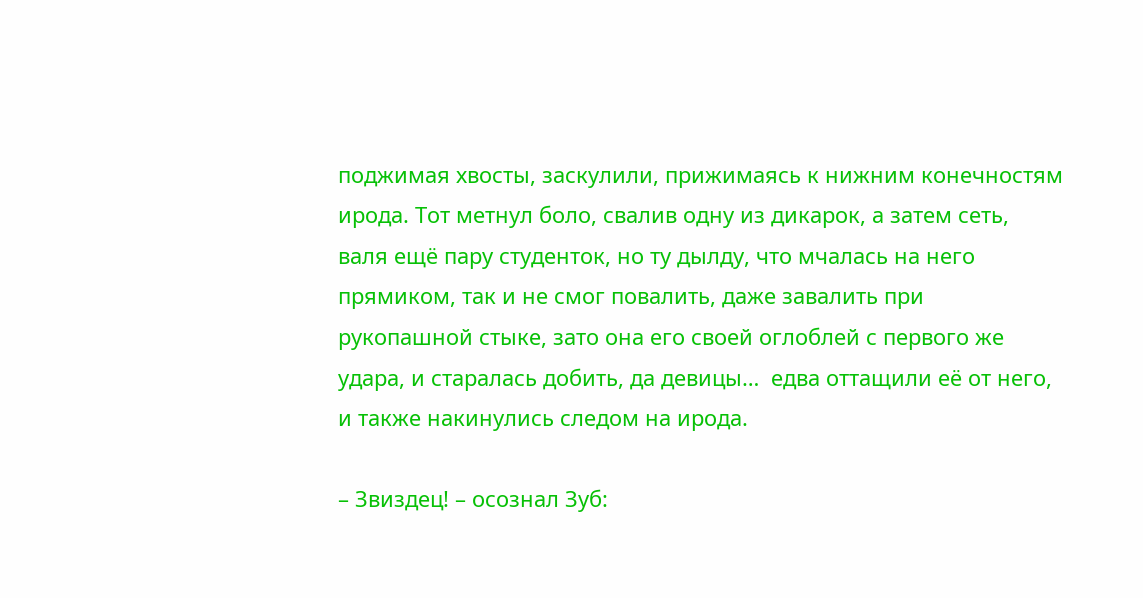поджимая хвосты, заскулили, прижимаясь к нижним конечностям ирода. Тот метнул боло, свалив одну из дикарок, а затем сеть, валя ещё пару студенток, но ту дылду, что мчалась на него прямиком, так и не смог повалить, даже завалить при рукопашной стыке, зато она его своей оглоблей с первого же удара, и старалась добить, да девицы…  едва оттащили её от него, и также накинулись следом на ирода.

– Звиздец! – осознал Зуб: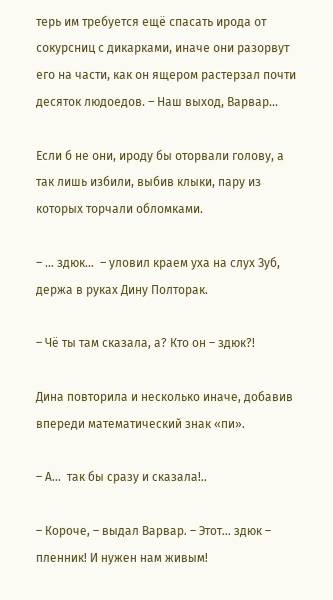терь им требуется ещё спасать ирода от сокурсниц с дикарками, иначе они разорвут его на части, как он ящером растерзал почти десяток людоедов. – Наш выход, Варвар…

Если б не они, ироду бы оторвали голову, а так лишь избили, выбив клыки, пару из которых торчали обломками.

– … здюк…  – уловил краем уха на слух Зуб, держа в руках Дину Полторак.

– Чё ты там сказала, а? Кто он – здюк?!

Дина повторила и несколько иначе, добавив впереди математический знак «пи».

– А…  так бы сразу и сказала!..

– Короче, – выдал Варвар. – Этот… здюк – пленник! И нужен нам живым!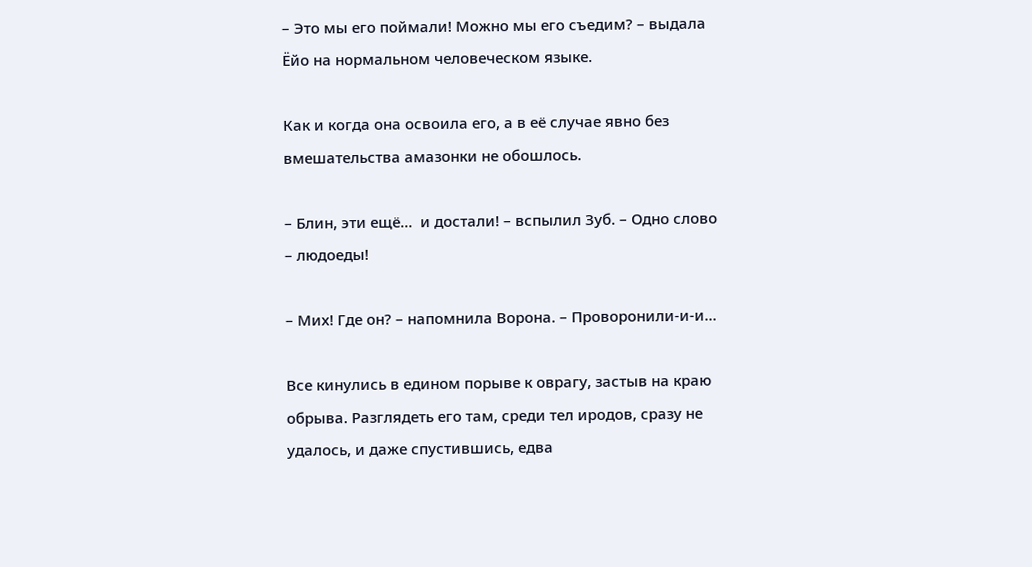– Это мы его поймали! Можно мы его съедим? – выдала Ёйо на нормальном человеческом языке.

Как и когда она освоила его, а в её случае явно без вмешательства амазонки не обошлось.

– Блин, эти ещё…  и достали! – вспылил Зуб. – Одно слово – людоеды!

– Мих! Где он? – напомнила Ворона. – Проворонили-и-и…

Все кинулись в едином порыве к оврагу, застыв на краю обрыва. Разглядеть его там, среди тел иродов, сразу не удалось, и даже спустившись, едва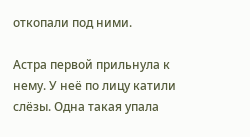откопали под ними.

Астра первой прильнула к нему. У неё по лицу катили слёзы. Одна такая упала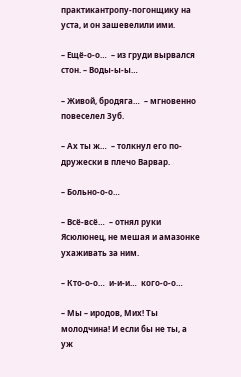практикантропу-погонщику на уста, и он зашевелили ими.

– Ещё-о-о…  – из груди вырвался стон. – Воды-ы-ы…

– Живой, бродяга…  – мгновенно повеселел Зуб.

– Ах ты ж…  – толкнул его по-дружески в плечо Варвар.

– Больно-о-о…

– Всё-всё…  – отнял руки Ясюлюнец, не мешая и амазонке ухаживать за ним.

– Кто-о-о…  и-и-и…  кого-о-о…

– Мы – иродов, Мих! Ты молодчина! И если бы не ты, а уж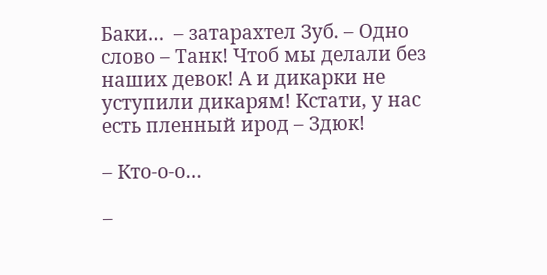Баки…  – затарахтел Зуб. – Одно слово – Танк! Чтоб мы делали без наших девок! А и дикарки не уступили дикарям! Кстати, у нас есть пленный ирод – Здюк!

– Кто-о-о…

–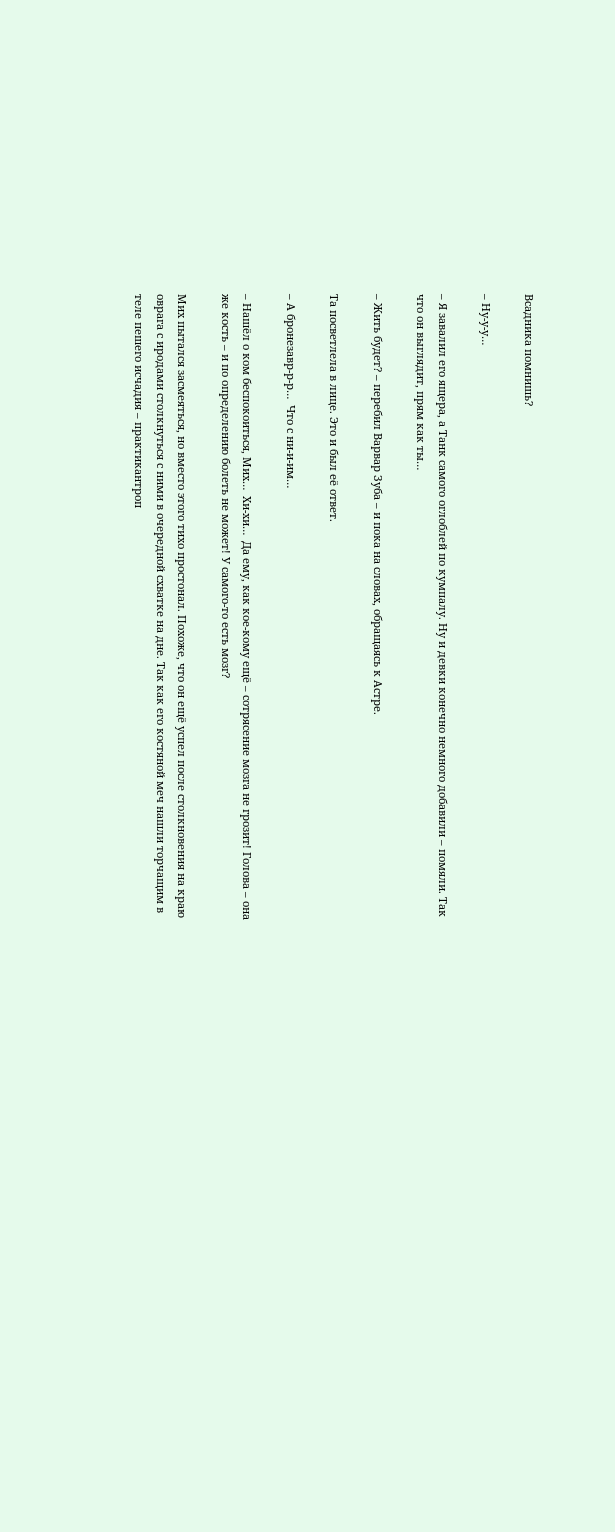Всадника помнишь?

– Ну-у-у…

– Я завалил его ящера, а Танк самого оглоблей по кумпалу. Ну и девки конечно немного добавили – помяли. Так что он выглядит, прям как ты…

– Жить будет? – перебил Варвар Зуба – и пока на словах, обращаясь к Астре.

Та посветлела в лице. Это и был её ответ.

– А бронезавр-р-р…  Что с ни-и-им…

– Нашёл о ком беспокоиться, Мих…  Хи-хи…  Да ему, как кое-кому ещё – сотрясение мозга не грозит! Голова – она же кость – и по определению болеть не может! У самого-то есть мозг?

Мих пытался засмеяться, но вместо этого тихо простонал. Похоже, что он ещё успел после столкновения на краю оврага с иродами столкнуться с ними в очередной схватке на дне. Так как его костяной меч нашли торчащим в теле пешего исчадия – практикантроп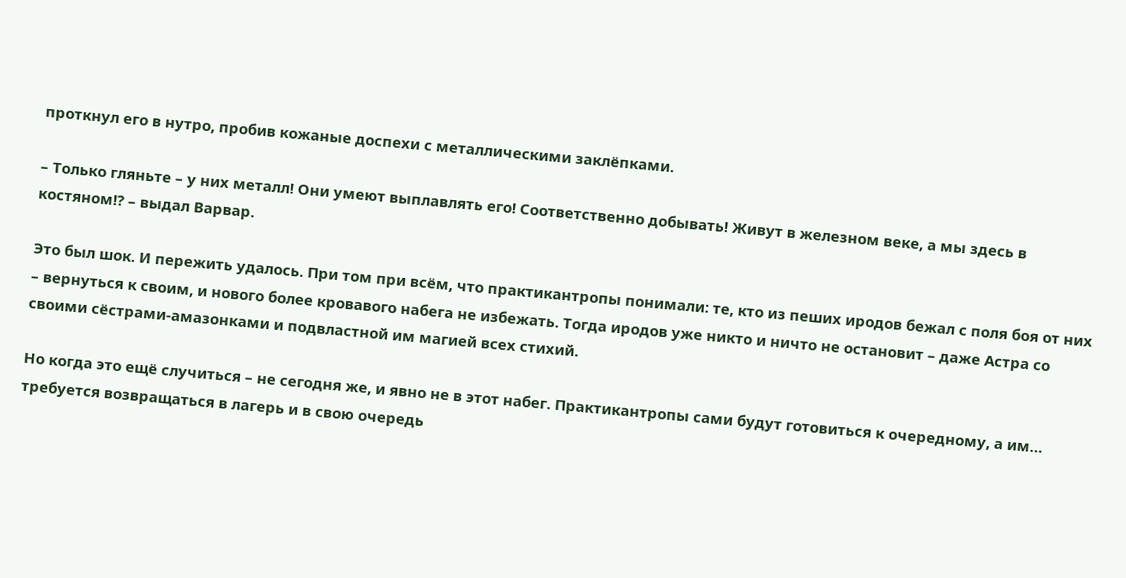проткнул его в нутро, пробив кожаные доспехи с металлическими заклёпками.

– Только гляньте – у них металл! Они умеют выплавлять его! Соответственно добывать! Живут в железном веке, а мы здесь в костяном!? – выдал Варвар.

Это был шок. И пережить удалось. При том при всём, что практикантропы понимали: те, кто из пеших иродов бежал с поля боя от них – вернуться к своим, и нового более кровавого набега не избежать. Тогда иродов уже никто и ничто не остановит – даже Астра со своими сёстрами-амазонками и подвластной им магией всех стихий.

Но когда это ещё случиться – не сегодня же, и явно не в этот набег. Практикантропы сами будут готовиться к очередному, а им…  требуется возвращаться в лагерь и в свою очередь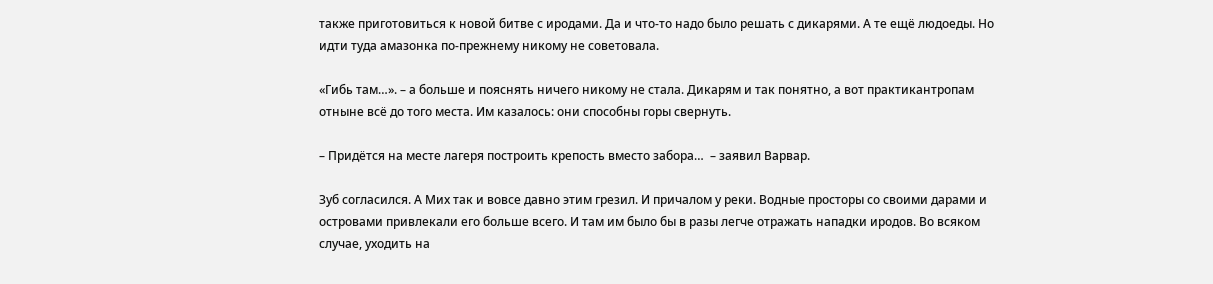также приготовиться к новой битве с иродами. Да и что-то надо было решать с дикарями. А те ещё людоеды. Но идти туда амазонка по-прежнему никому не советовала.

«Гибь там…». – а больше и пояснять ничего никому не стала. Дикарям и так понятно, а вот практикантропам отныне всё до того места. Им казалось: они способны горы свернуть.

– Придётся на месте лагеря построить крепость вместо забора…  – заявил Варвар.

Зуб согласился. А Мих так и вовсе давно этим грезил. И причалом у реки. Водные просторы со своими дарами и островами привлекали его больше всего. И там им было бы в разы легче отражать нападки иродов. Во всяком случае, уходить на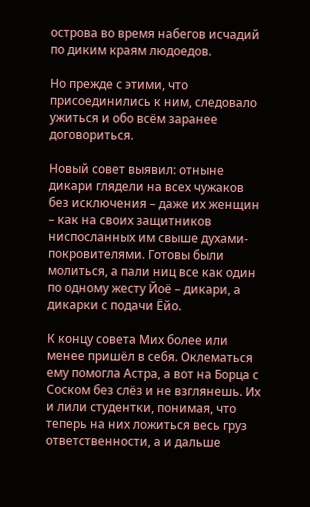острова во время набегов исчадий по диким краям людоедов.

Но прежде с этими, что присоединились к ним, следовало ужиться и обо всём заранее договориться.

Новый совет выявил: отныне дикари глядели на всех чужаков без исключения – даже их женщин – как на своих защитников ниспосланных им свыше духами-покровителями. Готовы были молиться, а пали ниц все как один по одному жесту Йоё – дикари, а дикарки с подачи Ёйо.

К концу совета Мих более или менее пришёл в себя. Оклематься ему помогла Астра, а вот на Борца с Соском без слёз и не взглянешь. Их и лили студентки, понимая, что теперь на них ложиться весь груз ответственности, а и дальше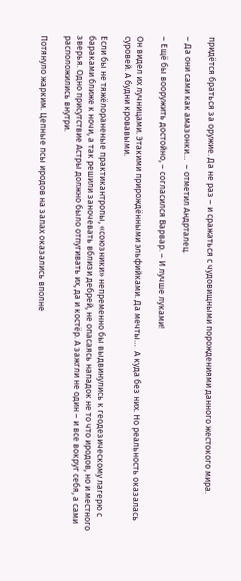придётся браться за оружие. Да не раз – и сражаться с чудовищными порождениями данного жестокого мира.

– Да они сами как амазонки…  – отметил Андрталец.

– Ещё бы вооружить достойно, – согласился Варвар. – И лучше луками!

Он видел их лучницами. Этакими прирождёнными эльфийками. Да мечты…  А куда без них. Но реальность оказалась суровей. А будни кровавыми.

Если бы не тяжёлораненые практикантропы, «союзники» непременно бы выдвинулись к геодезическому лагерю с бараками ближе к ночи, а так решили заночевать вблизи дебрей, не опасаясь нападок не то что иродов, но и местного зверья. Одно присутствие Астры должно было отпугивать их, да и костёр. А зажгли не один – и все вокруг себя, а сами расположились внутри.

Потянуло жарким. Цепные псы иродов на запах оказались вполне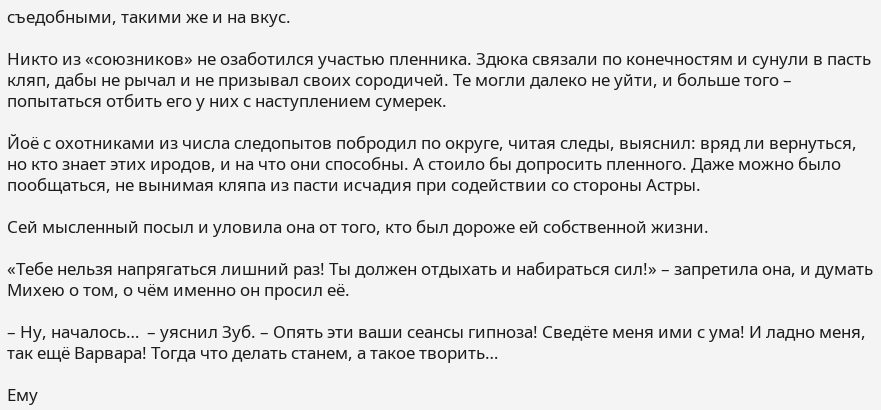съедобными, такими же и на вкус.

Никто из «союзников» не озаботился участью пленника. Здюка связали по конечностям и сунули в пасть кляп, дабы не рычал и не призывал своих сородичей. Те могли далеко не уйти, и больше того – попытаться отбить его у них с наступлением сумерек.

Йоё с охотниками из числа следопытов побродил по округе, читая следы, выяснил: вряд ли вернуться, но кто знает этих иродов, и на что они способны. А стоило бы допросить пленного. Даже можно было пообщаться, не вынимая кляпа из пасти исчадия при содействии со стороны Астры.

Сей мысленный посыл и уловила она от того, кто был дороже ей собственной жизни.

«Тебе нельзя напрягаться лишний раз! Ты должен отдыхать и набираться сил!» – запретила она, и думать Михею о том, о чём именно он просил её.

– Ну, началось…  – уяснил Зуб. – Опять эти ваши сеансы гипноза! Сведёте меня ими с ума! И ладно меня, так ещё Варвара! Тогда что делать станем, а такое творить…

Ему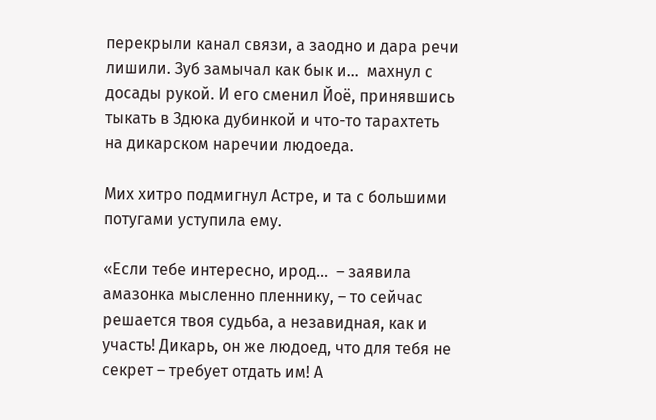перекрыли канал связи, а заодно и дара речи лишили. Зуб замычал как бык и…  махнул с досады рукой. И его сменил Йоё, принявшись тыкать в Здюка дубинкой и что-то тарахтеть на дикарском наречии людоеда.

Мих хитро подмигнул Астре, и та с большими потугами уступила ему.

«Если тебе интересно, ирод…  – заявила амазонка мысленно пленнику, – то сейчас решается твоя судьба, а незавидная, как и участь! Дикарь, он же людоед, что для тебя не секрет – требует отдать им! А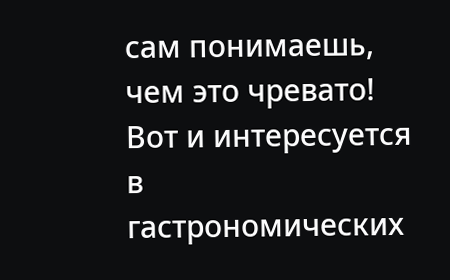сам понимаешь, чем это чревато! Вот и интересуется в гастрономических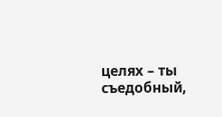целях – ты съедобный,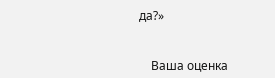да?»


    Ваша оценка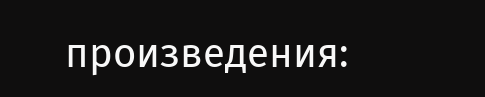произведения: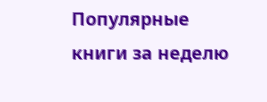Популярные книги за неделю